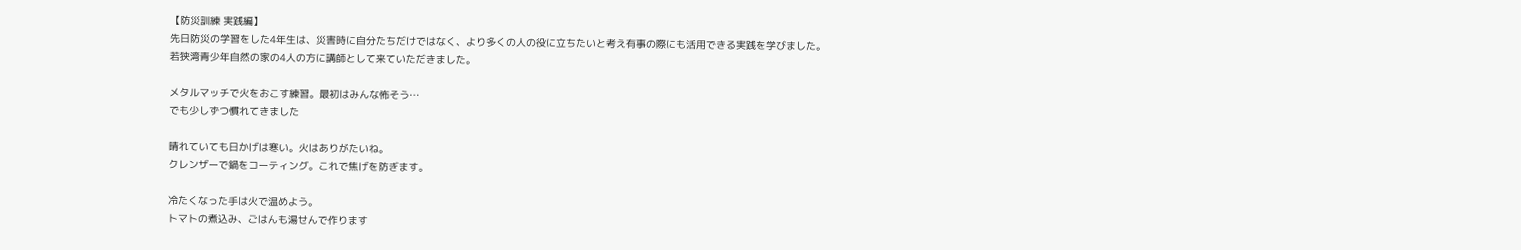【防災訓練 実践編】
先日防災の学習をした4年生は、災害時に自分たちだけではなく、より多くの人の役に立ちたいと考え有事の際にも活用できる実践を学びました。
若狭湾青少年自然の家の4人の方に講師として来ていただきました。

メタルマッチで火をおこす練習。最初はみんな怖そう…
でも少しずつ慣れてきました

晴れていても日かげは寒い。火はありがたいね。
クレンザーで鍋をコーティング。これで焦げを防ぎます。

冷たくなった手は火で温めよう。
トマトの煮込み、ごはんも湯せんで作ります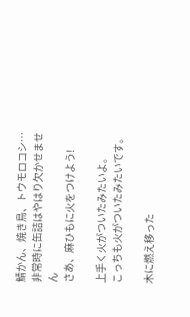鯖かん、焼き鳥、トウモロコシ…非常時に缶詰はやはり欠かせません
さあ、麻ひもに火をつけよう!

上手く火がついたみたいよ。
こっちも火がついたみたいです。

木に燃え移った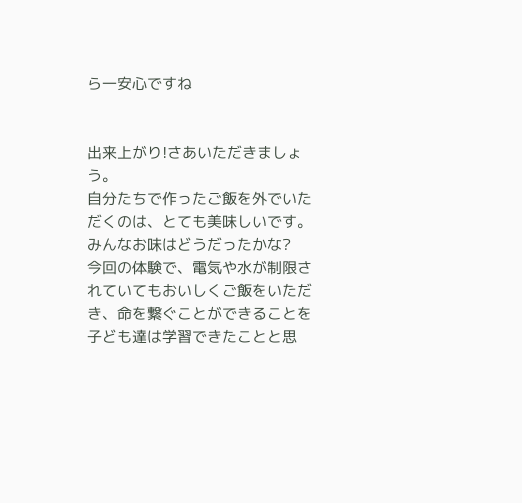ら一安心ですね


出来上がり!さあいただきましょう。
自分たちで作ったご飯を外でいただくのは、とても美味しいです。
みんなお味はどうだったかな?
今回の体験で、電気や水が制限されていてもおいしくご飯をいただき、命を繋ぐことができることを子ども達は学習できたことと思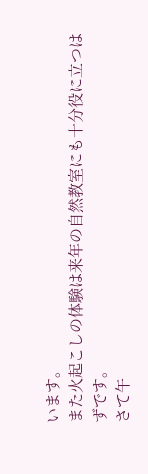います。
また火起こしの体験は来年の自然教室にも十分役に立つはずです。
さて午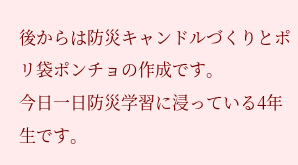後からは防災キャンドルづくりとポリ袋ポンチョの作成です。
今日一日防災学習に浸っている4年生です。